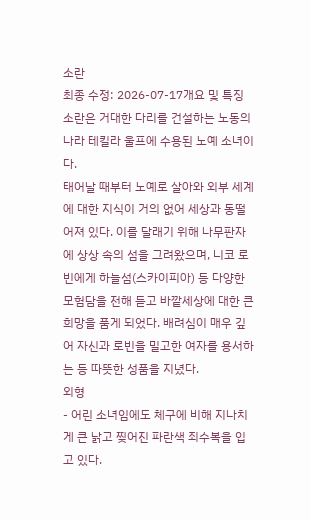소란
최종 수정: 2026-07-17개요 및 특징
소란은 거대한 다리를 건설하는 노동의 나라 테킬라 울프에 수용된 노예 소녀이다.
태어날 때부터 노예로 살아와 외부 세계에 대한 지식이 거의 없어 세상과 동떨어져 있다. 이를 달래기 위해 나무판자에 상상 속의 섬을 그려왔으며, 니코 로빈에게 하늘섬(스카이피아) 등 다양한 모험담을 전해 듣고 바깥세상에 대한 큰 희망을 품게 되었다. 배려심이 매우 깊어 자신과 로빈을 밀고한 여자를 용서하는 등 따뜻한 성품을 지녔다.
외형
- 어린 소녀임에도 체구에 비해 지나치게 큰 낡고 찢어진 파란색 죄수복을 입고 있다.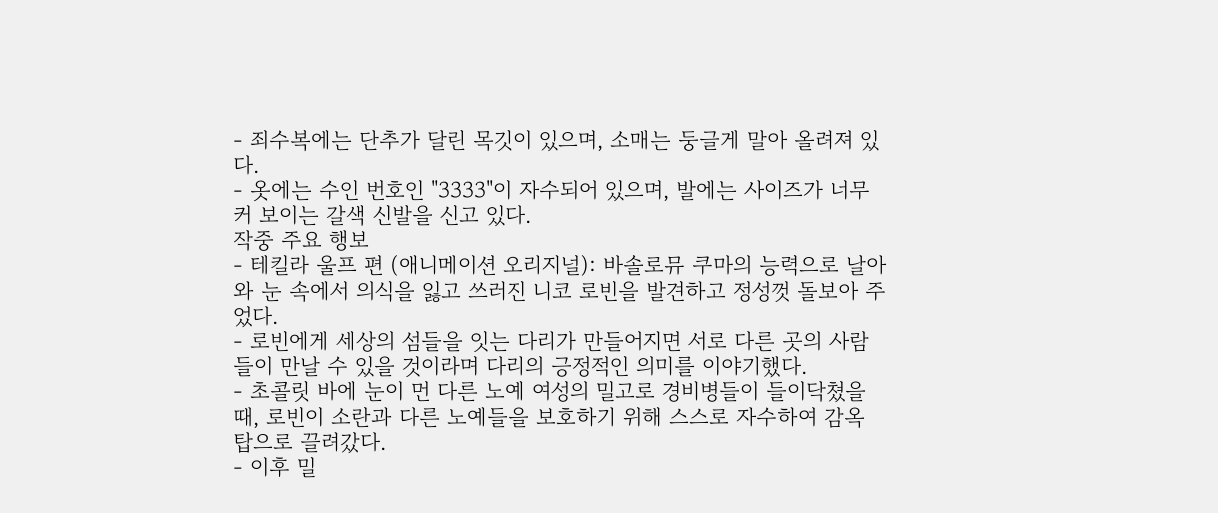- 죄수복에는 단추가 달린 목깃이 있으며, 소매는 둥글게 말아 올려져 있다.
- 옷에는 수인 번호인 "3333"이 자수되어 있으며, 발에는 사이즈가 너무 커 보이는 갈색 신발을 신고 있다.
작중 주요 행보
- 테킬라 울프 편 (애니메이션 오리지널): 바솔로뮤 쿠마의 능력으로 날아와 눈 속에서 의식을 잃고 쓰러진 니코 로빈을 발견하고 정성껏 돌보아 주었다.
- 로빈에게 세상의 섬들을 잇는 다리가 만들어지면 서로 다른 곳의 사람들이 만날 수 있을 것이라며 다리의 긍정적인 의미를 이야기했다.
- 초콜릿 바에 눈이 먼 다른 노예 여성의 밀고로 경비병들이 들이닥쳤을 때, 로빈이 소란과 다른 노예들을 보호하기 위해 스스로 자수하여 감옥 탑으로 끌려갔다.
- 이후 밀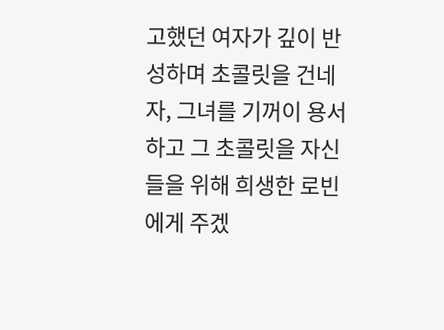고했던 여자가 깊이 반성하며 초콜릿을 건네자, 그녀를 기꺼이 용서하고 그 초콜릿을 자신들을 위해 희생한 로빈에게 주겠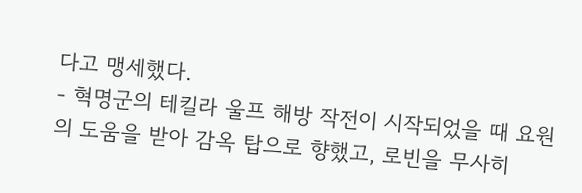다고 맹세했다.
- 혁명군의 테킬라 울프 해방 작전이 시작되었을 때 요원의 도움을 받아 감옥 탑으로 향했고, 로빈을 무사히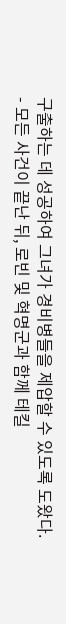구출하는 데 성공하여 그녀가 경비병들을 제압할 수 있도록 도왔다.
- 모든 사건이 끝난 뒤, 로빈 및 혁명군과 함께 테킬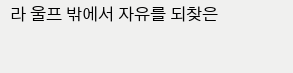라 울프 밖에서 자유를 되찾은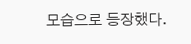모습으로 등장했다.